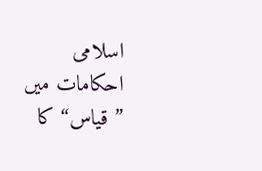اسلامی احکامات میں ” قیاس“ کا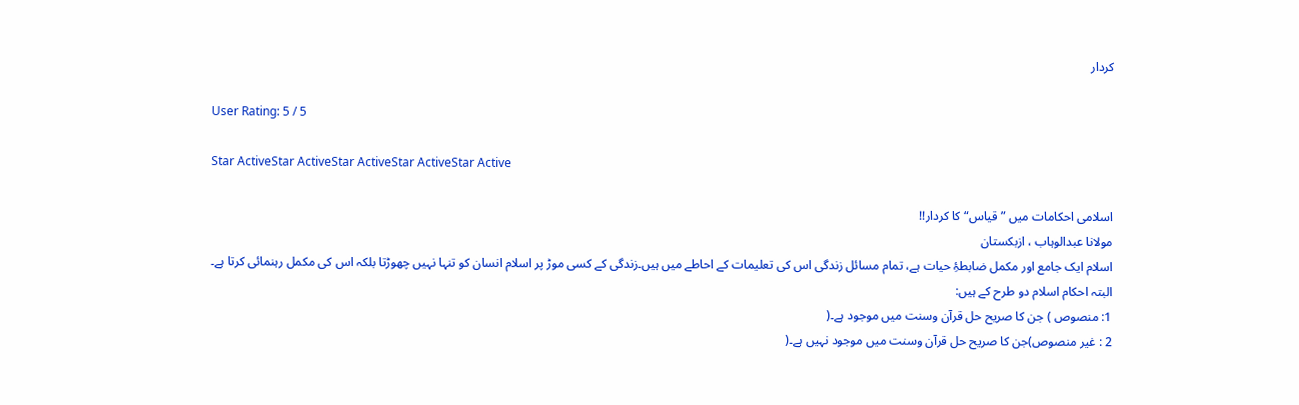کردار

User Rating: 5 / 5

Star ActiveStar ActiveStar ActiveStar ActiveStar Active

اسلامی احکامات میں ” قیاس“ کا کردار!!
مولانا عبدالوہاب ، ازبکستان
اسلام ایک جامع اور مکمل ضابطۂِ حیات ہے، تمام مسائل زندگی اس کی تعلیمات کے احاطے میں ہیں۔زندگی کے کسی موڑ پر اسلام انسان کو تنہا نہیں چھوڑتا بلکہ اس کی مکمل رہنمائی کرتا ہے۔
البتہ احکام اسلام دو طرح کے ہیں:
1: منصوص ) جن کا صریح حل قرآن وسنت میں موجود ہے۔(
2 : غیر منصوص)جن کا صریح حل قرآن وسنت میں موجود نہیں ہے۔(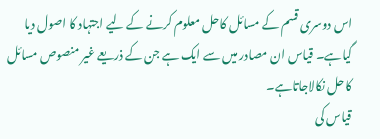اس دوسری قسم کے مسائل کاحل معلوم کرنے کے لیے اجتہاد کا اصول دیا گیاہے۔ قیاس ان مصادر میں سے ایک ہے جن کے ذریعے غیر منصوص مسائل کاحل نکالاجاتاہے۔
قیاس کی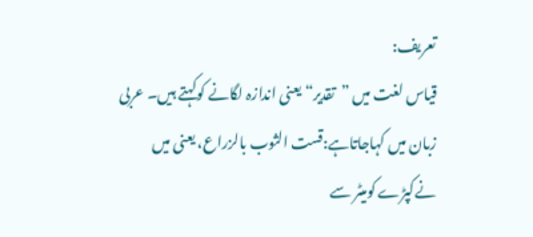تعریف:
قیاس لغت میں ”تقدیر“ یعنی اندازہ لگانے کوکہتے ہیں۔ عربی زبان میں کہاجاتاہے:قست الثوب بالزراع، یعنی میں نےکپڑے کومیٹر سے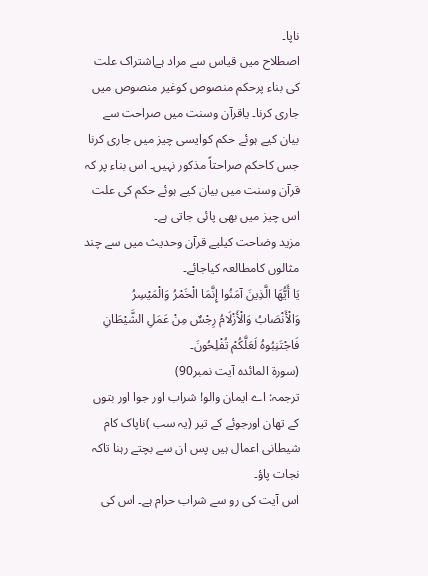ناپا۔
اصطلاح میں قیاس سے مراد ہےاشتراک علت کی بناء پرحکم منصوص کوغیر منصوص میں جاری کرنا۔ یاقرآن وسنت میں صراحت سے بیان کیے ہوئے حکم کوایسی چیز میں جاری کرنا جس کاحکم صراحتاً مذکور نہیں۔ اس بناء پر کہ قرآن وسنت میں بیان کیے ہوئے حکم کی علت اس چیز میں بھی پائی جاتی ہے۔
مزید وضاحت کیلیے قرآن وحدیث میں سے چند مثالوں کامطالعہ کیاجائے۔
يَا أَيُّهَا الَّذِينَ آمَنُوا إِنَّمَا الْخَمْرُ وَالْمَيْسِرُ وَالْأَنْصَابُ وَالْأَزْلَامُ رِجْسٌ مِنْ عَمَلِ الشَّيْطَانِ فَاجْتَنِبُوهُ لَعَلَّكُمْ تُفْلِحُونَ۔
(سورۃ المائدہ آیت نمبر90)
ترجمہ: اے ایمان والو! شراب اور جوا اور بتوں کے تھان اورجوئے کے تیر (یہ سب )ناپاک کام شیطانی اعمال ہیں پس ان سے بچتے رہنا تاکہ نجات پاؤ۔
اس آیت کی رو سے شراب حرام ہے۔ اس کی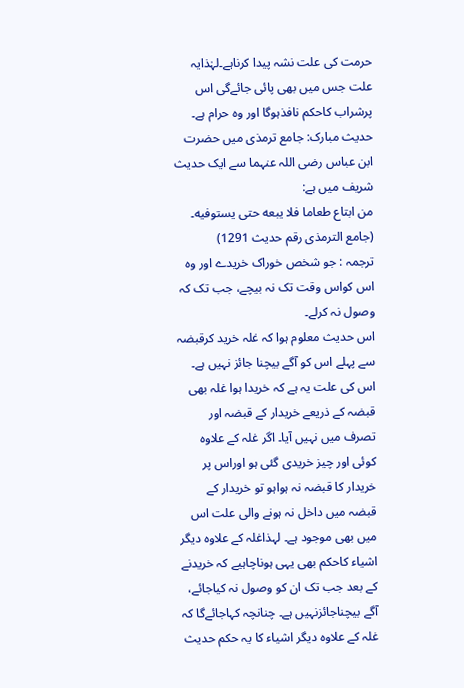حرمت کی علت نشہ پیدا کرناہے۔لہٰذایہ علت جس میں بھی پائی جائےگی اس پرشراب کاحکم نافذہوگا اور وہ حرام ہے۔
حدیث مبارک: جامع ترمذی میں حضرت ابن عباس رضی اللہ عنہما سے ایک حدیث شریف میں ہے:
من ابتاع طعاما فلا يبعه حتى يستوفيه۔
(جامع الترمذی رقم حدیث 1291)
ترجمہ : جو شخص خوراک خریدے اور وہ اس کواس وقت تک نہ بیچے، جب تک کہ وصول نہ کرلے۔
اس حدیث معلوم ہوا کہ غلہ خرید کرقبضہ سے پہلے اس کو آگے بیچنا جائز نہیں ہے۔ اس کی علت یہ ہے کہ خریدا ہوا غلہ بھی قبضہ کے ذریعے خریدار کے قبضہ اور تصرف میں نہیں آیا۔ اگر غلہ کے علاوہ کوئی اور چیز خریدی گئی ہو اوراس پر خریدار کا قبضہ نہ ہواہو تو خریدار کے قبضہ میں داخل نہ ہونے والی علت اس میں بھی موجود ہے۔ لہذاغلہ کے علاوہ دیگر اشیاء کاحکم بھی یہی ہوناچاہیے کہ خریدنے کے بعد جب تک ان کو وصول نہ کیاجائے، آگے بیچناجائزنہیں ہے۔ چنانچہ کہاجائےگا کہ غلہ کے علاوہ دیگر اشیاء کا یہ حکم حدیث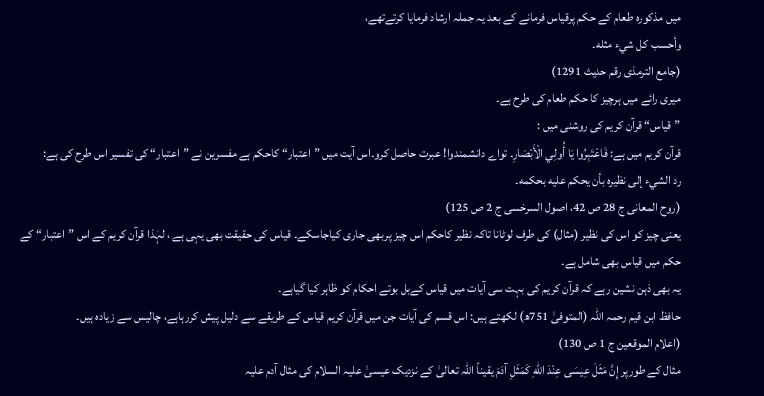میں مذکورہ طعام کے حکم پرقیاس فرمانے کے بعد یہ جملہ ارشاد فرمایا کرتےتھے،
وأحسب كل شيء مثله۔
(جامع الترمذی رقم حدیث 1291)
میری رائے میں ہرچیز کا حکم طعام کی طرح ہے۔
”قیاس“ قرآن کریم کی روشنی میں :
قرآن کریم میں ہے: فَاعْتَبِرُوا يَا أُولِي الْأَبْصَارِ۔ تواے دانشمندوا! عبرت حاصل کرو۔اس آیت میں ”اعتبار“ کاحکم ہے مفسرین نے ”اعتبار“ کی تفسیر اس طرح کی ہے:
رد الشيء إلى نظيره بأن يحكم عليه بحكمه۔
(روح المعانی ج 28 ص 42، اصول السرخسی ج 2 ص 125)
یعنی چیز کو اس کی نظیر (مثال) کی طرف لوٹانا تاکہ نظیر کاحکم اس چیز پربھی جاری کیاجاسکے۔ قیاس کی حقیقت بھی یہی ہے ، لہٰذا قرآن کریم کے اس ”اعتبار“ کے حکم میں قیاس بھی شامل ہے۔
یہ بھی ذہن نشین رہے کہ قرآن کریم کی بہت سی آیات میں قیاس کےبل بوتے احکام کو ظاہر کیا گیاہے۔
حافظ ابن قیم رحمہ اللہ (المتوفیٰ 751ھ) لکھتے ہیں: اس قسم کی آیات جن میں قرآن کریم قیاس کے طریقے سے دلیل پیش کررہاہے، چالیس سے زیادہ ہیں۔
(اعلام الموقعین ج 1 ص 130)
مثال کے طورپر إِنَّ مَثَلَ عِيسَى عِنْدَ اللّهِ كَمَثَلِ آدَمَ یقیناً اللہ تعالیٰ کے نزدیک عیسیٰ علیہ السلام کی مثال آدم علیہ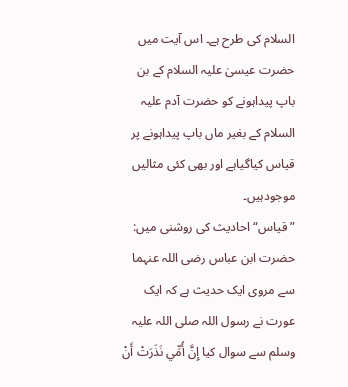السلام کی طرح ہے۔ اس آیت میں حضرت عیسیٰ علیہ السلام کے بن باپ پیداہونے کو حضرت آدم علیہ السلام کے بغیر ماں باپ پیداہونے پر قیاس کیاگیاہے اور بھی کئی مثالیں موجودہیں۔
”قیاس“ احادیث کی روشنی میں:
حضرت ابن عباس رضی اللہ عنہما سے مروی ایک حدیث ہے کہ ایک عورت نے رسول اللہ صلی اللہ علیہ وسلم سے سوال کیا إِنَّ أُمِّي نَذَرَتْ أَنْ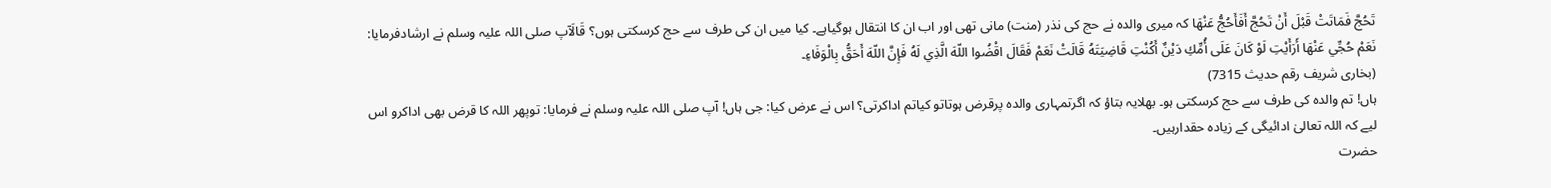تَحُجَّ فَمَاتَتْ قَبْلَ أَنْ تَحُجَّ أَفَأَحُجُّ عَنْهَا کہ میری والدہ نے حج کی نذر (منت) مانی تھی اور اب ان کا انتقال ہوگیاہے۔ کیا میں ان کی طرف سے حج کرسکتی ہوں؟ قَالَآپ صلی اللہ علیہ وسلم نے ارشادفرمایا:
نَعَمْ حُجِّي عَنْهَا أَرَأَيْتِ لَوْ كَانَ عَلَى أُمِّكِ دَيْنٌ أَكُنْتِ قَاضِيَتَهُ قَالَتْ نَعَمْ فَقَالَ اقْضُوا اللّهَ الَّذِي لَهُ فَإِنَّ اللّهَ أَحَقُّ بِالْوَفَاءِ۔
(بخاری شریف رقم حدیث 7315)
ہاں! تم والدہ کی طرف سے حج کرسکتی ہو۔ بھلایہ بتاؤ کہ اگرتمہاری والدہ پرقرض ہوتاتو کیاتم اداکرتی؟ اس نے عرض کیا: جی ہاں! آپ صلی اللہ علیہ وسلم نے فرمایا: توپھر اللہ کا قرض بھی اداکرو اس لیے کہ اللہ تعالیٰ ادائیگی کے زیادہ حقدارہیں۔
حضرت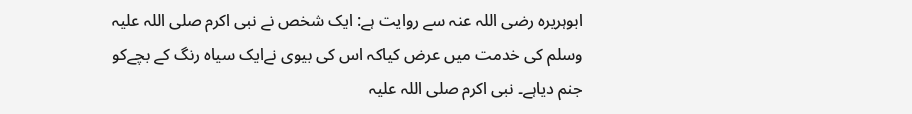ابوہریرہ رضی اللہ عنہ سے روایت ہے: ایک شخص نے نبی اکرم صلی اللہ علیہ وسلم کی خدمت میں عرض کیاکہ اس کی بیوی نےایک سیاہ رنگ کے بچےکو جنم دیاہے۔ نبی اکرم صلی اللہ علیہ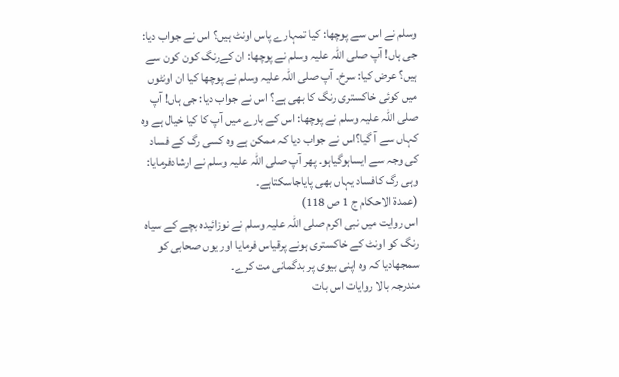وسلم نے اس سے پوچھا: کیا تمہارے پاس اونٹ ہیں؟ اس نے جواب دیا: جی ہاں! آپ صلی اللہ علیہ وسلم نے پوچھا: ان کےرنگ کون کون سے ہیں؟ عرض کیا: سرخ۔ آپ صلی اللہ علیہ وسلم نے پوچھا کیا ان اونٹوں میں کوئی خاکستری رنگ کا بھی ہے؟ اس نے جواب دیا: جی ہاں! آپ صلی اللہ علیہ وسلم نے پوچھا: اس کے بارے میں آپ کا کیا خیال ہے وہ کہاں سے آ گیا؟اس نے جواب دیا کہ ممکن ہے وہ کسی رگ کے فساد کی وجہ سے ایساہوگیاہو۔ پھر آپ صلی اللہ علیہ وسلم نے ارشادفرمایا: وہی رگ کافساد یہاں بھی پایاجاسکتاہے۔
(عمدۃ الاحکام ج 1 ص 118)
اس روایت میں نبی اکرم صلی اللہ علیہ وسلم نے نوزائیدہ بچے کے سیاہ رنگ کو اونٹ کے خاکستری ہونے پرقیاس فرمایا اور یوں صحابی کو سمجھادیا کہ وہ اپنی بیوی پر بدگمانی مت کرے۔
مندرجہ بالا روایات اس بات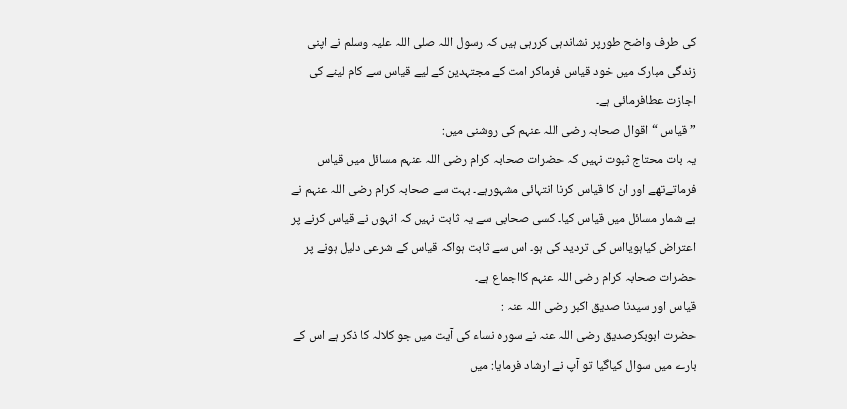کی طرف واضح طورپر نشاندہی کررہی ہیں کہ رسول اللہ صلی اللہ علیہ وسلم نے اپنی زندگی مبارک میں خود قیاس فرماکر امت کے مجتہدین کے لیے قیاس سے کام لینے کی اجازت عطافرمائی ہے۔
”قیاس “اقوال صحابہ رضی اللہ عنہم کی روشنی میں:
یہ بات محتاج ثبوت نہیں کہ حضرات صحابہ کرام رضی اللہ عنہم مسائل میں قیاس فرماتےتھے اور ان کا قیاس کرنا انتہائی مشہورہے۔ بہت سے صحابہ کرام رضی اللہ عنہم نے بے شمار مسائل میں قیاس کیا۔ کسی صحابی سے یہ ثابت نہیں کہ انہوں نے قیاس کرنے پر اعتراض کیاہویااس کی تردید کی ہو۔ اس سے ثابت ہواکہ قیاس کے شرعی دلیل ہونے پر حضرات صحابہ کرام رضی اللہ عنہم کااجماع ہے۔
قیاس اور سیدنا صدیق اکبر رضی اللہ عنہ :
حضرت ابوبکرصدیق رضی اللہ عنہ نے سورہ نساء کی آیت میں جو کلالہ کا ذکر ہے اس کے بارے میں سوال کیاگیا تو آپ نے ارشاد فرمایا: میں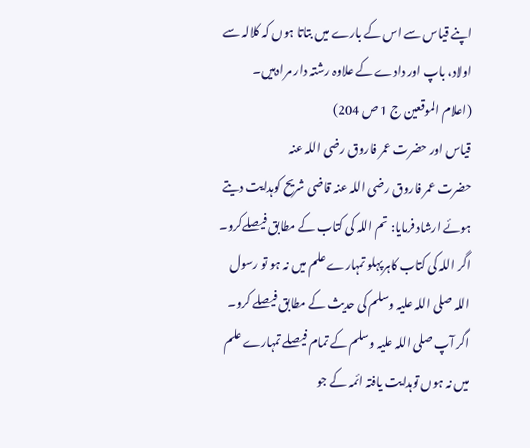اپنے قیاس سے اس کے بارے میں بتاتا ہوں کہ کلالہ سے اولاد، باپ اور دادے کے علاوہ رشتہ دار مرادہیں۔
(اعلام الموقعین ج 1 ص 204)
قیاس اور حضرت عمر فاروق رضی اللہ عنہ
حضرت عمر فاروق رضی اللہ عنہ قاضی شریح کوہدایت دیتے ہوئے ارشاد فرمایا: تم اللہ کی کتاب کے مطابق فیصلےکرو۔ اگر اللہ کی کتاب کاہرپہلو تمہارے علم میں نہ ہو تو رسول اللہ صلی اللہ علیہ وسلم کی حدیث کے مطابق فیصلے کرو۔ اگر آپ صلی اللہ علیہ وسلم کے تمام فیصلے تمہارے علم میں نہ ہوں توہدایت یافتہ ائمہ کے جو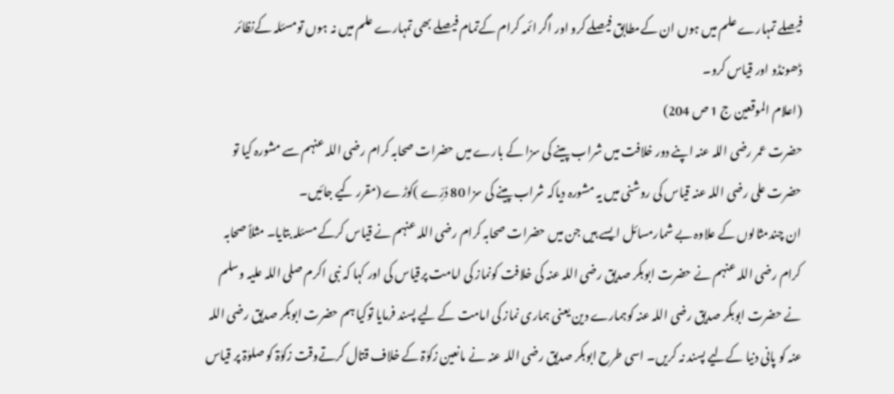فیصلے تمہارے علم میں ہوں ان کےمطابق فیصلے کرو اور اگر ائمہ کرام کےتمام فیصلے بھی تمہارے علم میں نہ ہوں تومسئلہ کےنظائر ڈھونڈو اور قیاس کرو۔
(اعلام الموقعین ج 1 ص 204)
حضرت عمر رضی اللہ عنہ اپنے دور خلافت میں شراب پینے کی سزا کے بارے میں حضرات صحابہ کرام رضی اللہ عنہم سے مشورہ کیا تو حضرت علی رضی اللہ عنہ قیاس کی روشنی میں یہ مشورہ دیاکہ شراب پینے کی سزا 80 دُرِّے )کوڑے (مقرر کیے جائیں۔
ان چندمثالوں کے علاوہ بے شمارمسائل ایسے ہیں جن میں حضرات صحابہ کرام رضی اللہ عنہم نے قیاس کرکے مسئلہ بتایا۔ مثلاً صحابہ کرام رضی اللہ عنہم نے حضرت ابوبکر صدیق رضی اللہ عنہ کی خلافت کونماز کی امامت پرقیاس کی اور کہا کہ نبی اکرم صلی اللہ علیہ وسلم نے حضرت ابوبکر صدیق رضی اللہ عنہ کوہمارے دین یعنی ہماری نماز کی امامت کے لیے پسند فرمایا توکیا ہم حضرت ابوبکر صدیق رضی اللہ عنہ کو پانی دنیا کےلیے پسند نہ کریں۔ اسی طرح ابوبکر صدیق رضی اللہ عنہ نے مانعین زکوٰۃ کے خلاف قتال کرتےوقت زکوٰۃ کو صلوٰۃ پر قیاس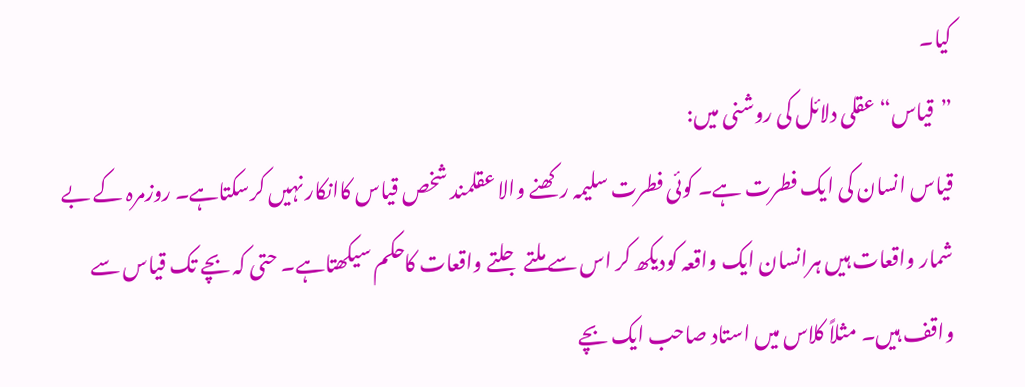کیا۔
”قیاس“ عقلی دلائل کی روشنی میں:
قیاس انسان کی ایک فطرت ہے۔ کوئی فطرت سلیمہ رکھنے والا عقلمند شخص قیاس کاانکار نہیں کرسکتاہے۔ روزمرہ کے بے شمار واقعات ہیں ہرانسان ایک واقعہ کودیکھ کر اس سے ملتے جلتے واقعات کاحکم سیکھتاہے۔ حتی کہ بچے تک قیاس سے واقف ہیں۔ مثلاً کلاس میں استاد صاحب ایک بچے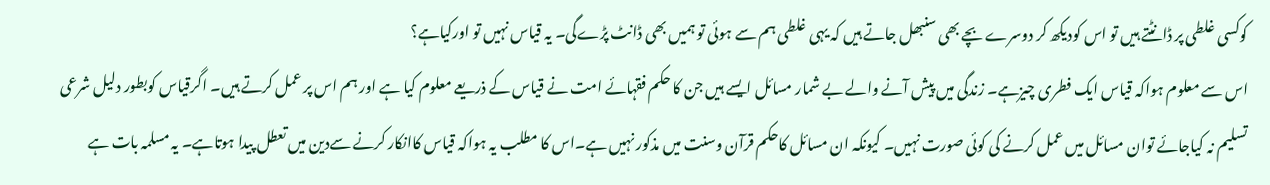کوکسی غلطی پر ڈانٹتے ہیں تو اس کودیکھ کر دوسرے بچے بھی سنبھل جاتے ہیں کہ یہی غلطی ہم سے ہوئی تو ہمیں بھی ڈانٹ پڑےگی۔ یہ قیاس نہیں تو اورکیاہے؟
اس سے معلوم ہواکہ قیاس ایک فطری چیزہے۔ زندگی میں پیش آنے والے بے شمار مسائل ایسے ہیں جن کا حکم فقہائے امت نے قیاس کے ذریعے معلوم کیا ہے اور ہم اس پر عمل کرتے ہیں۔ اگرقیاس کوبطور دلیل شرعی تسلیم نہ کیاجائے توان مسائل میں عمل کرنے کی کوئی صورت نہیں۔ کیونکہ ان مسائل کاحکم قرآن وسنت میں مذکور نہیں ہے۔اس کا مطلب یہ ہواکہ قیاس کاانکار کرنے سےدین میں تعطل پیدا ہوتاہے۔ یہ مسلمہ بات ہے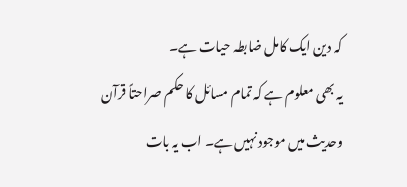کہ دین ایک کامل ضابطہ حیات ہے۔
یہ بھی معلوم ہے کہ تمام مسائل کا حکم صراحتاً قرآن وحدیث میں موجود نہیں ہے۔ اب یہ بات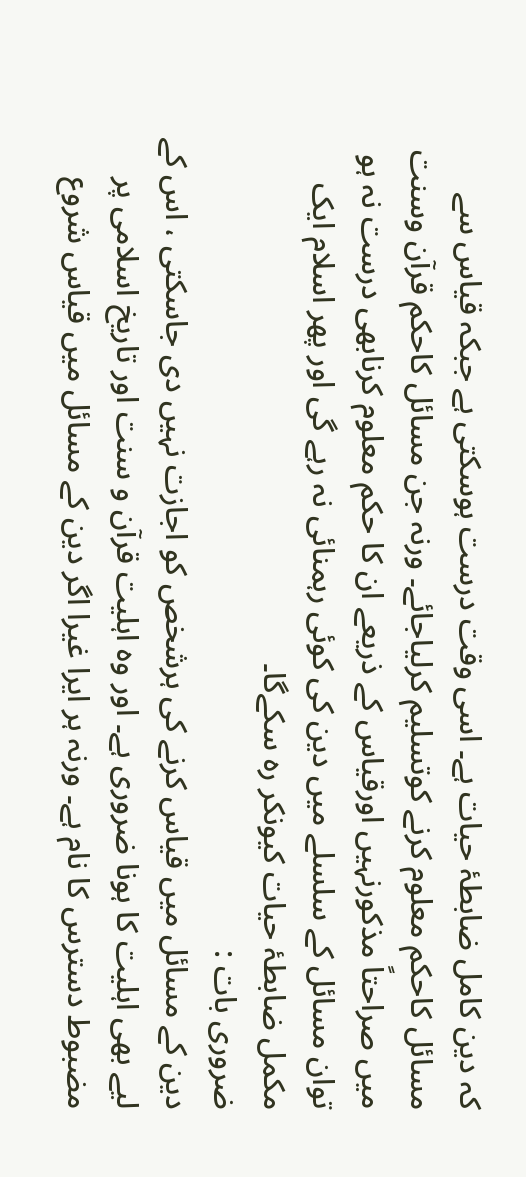کہ دین کامل ضابطۂ حیات ہے۔ اسی وقت درست ہوسکتی ہے جبکہ قیاس سے مسائل کاحکم معلوم کرنے کوتسلیم کرلیاجائے۔ ورنہ جن مسائل کاحکم قرآن وسنت میں صراحتاً مذکورنہیں اورقیاس کے ذریعے ان کا حکم معلوم کرنابھی درست نہ ہو توان مسائل کے سلسلے میں دین کی کوئی رہمنائی نہ رہے گی اور پھر اسلام ایک مکمل ضابطۂ حیات کیونکر رہ سکےگا۔
ضروری بات :
دین کے مسائل میں قیاس کرنے کی ہرشخص کو اجازت نہیں دی جاسکتی ، اس کے لیے بھی اہلیت کا ہونا ضروری ہے۔ اور وہ اہلیت قرآن و سنت اور تاریخ اسلامی پر مضبوط دسترس کا نام ہے۔ ورنہ ہر ایرا غیرا اگر دین کے مسائل میں قیاس شروع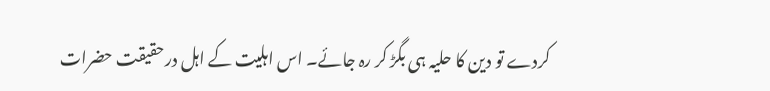کردے تو دین کا حلیہ ہی بگڑ کر رہ جائے۔ اس اہلیت کے اہل درحقیقت حضرات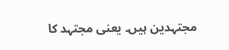مجتہدین ہیں۔ یعنی مجتہد کا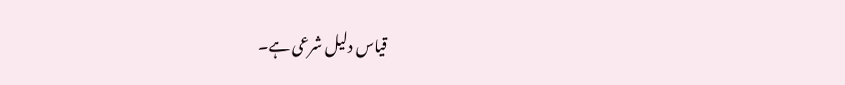قیاس دلیل شرعی ہے۔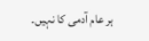ہر عام آدمی کا نہیں۔